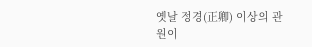옛날 정경(正卿) 이상의 관원이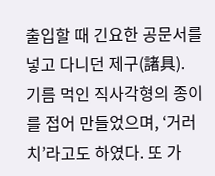출입할 때 긴요한 공문서를 넣고 다니던 제구(諸具).
기름 먹인 직사각형의 종이를 접어 만들었으며, ‘거러치’라고도 하였다. 또 가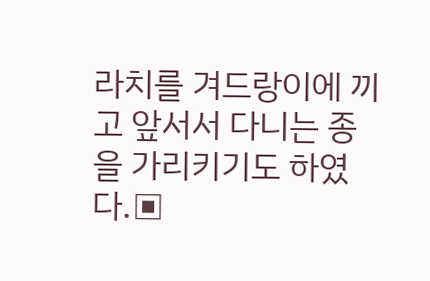라치를 겨드랑이에 끼고 앞서서 다니는 종을 가리키기도 하였다.▣